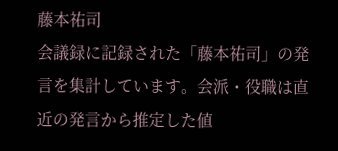藤本祐司
会議録に記録された「藤本祐司」の発言を集計しています。会派・役職は直近の発言から推定した値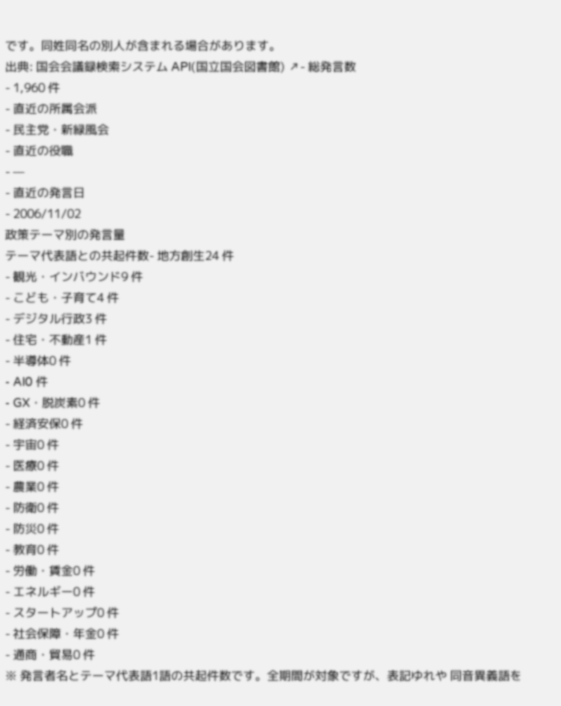です。同姓同名の別人が含まれる場合があります。
出典: 国会会議録検索システム API(国立国会図書館) ↗- 総発言数
- 1,960 件
- 直近の所属会派
- 民主党・新緑風会
- 直近の役職
- —
- 直近の発言日
- 2006/11/02
政策テーマ別の発言量
テーマ代表語との共起件数- 地方創生24 件
- 観光・インバウンド9 件
- こども・子育て4 件
- デジタル行政3 件
- 住宅・不動産1 件
- 半導体0 件
- AI0 件
- GX・脱炭素0 件
- 経済安保0 件
- 宇宙0 件
- 医療0 件
- 農業0 件
- 防衛0 件
- 防災0 件
- 教育0 件
- 労働・賃金0 件
- エネルギー0 件
- スタートアップ0 件
- 社会保障・年金0 件
- 通商・貿易0 件
※ 発言者名とテーマ代表語1語の共起件数です。全期間が対象ですが、表記ゆれや 同音異義語を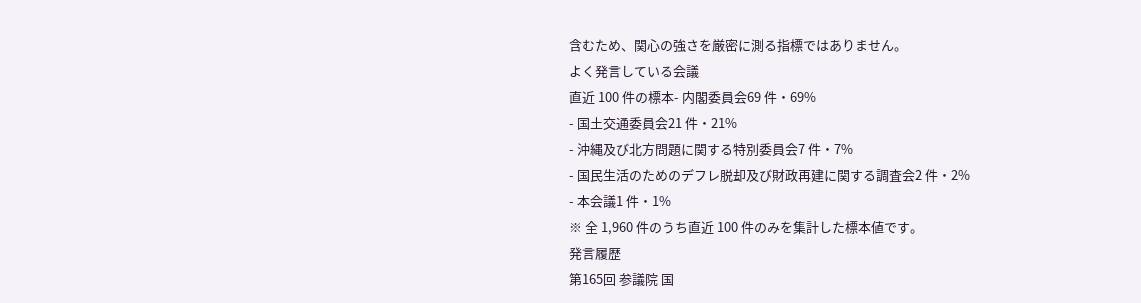含むため、関心の強さを厳密に測る指標ではありません。
よく発言している会議
直近 100 件の標本- 内閣委員会69 件・69%
- 国土交通委員会21 件・21%
- 沖縄及び北方問題に関する特別委員会7 件・7%
- 国民生活のためのデフレ脱却及び財政再建に関する調査会2 件・2%
- 本会議1 件・1%
※ 全 1,960 件のうち直近 100 件のみを集計した標本値です。
発言履歴
第165回 参議院 国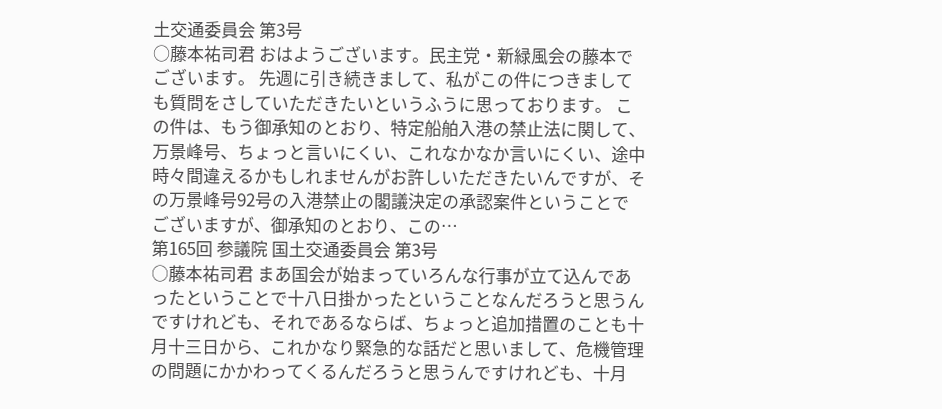土交通委員会 第3号
○藤本祐司君 おはようございます。民主党・新緑風会の藤本でございます。 先週に引き続きまして、私がこの件につきましても質問をさしていただきたいというふうに思っております。 この件は、もう御承知のとおり、特定船舶入港の禁止法に関して、万景峰号、ちょっと言いにくい、これなかなか言いにくい、途中時々間違えるかもしれませんがお許しいただきたいんですが、その万景峰号92号の入港禁止の閣議決定の承認案件ということでございますが、御承知のとおり、この…
第165回 参議院 国土交通委員会 第3号
○藤本祐司君 まあ国会が始まっていろんな行事が立て込んであったということで十八日掛かったということなんだろうと思うんですけれども、それであるならば、ちょっと追加措置のことも十月十三日から、これかなり緊急的な話だと思いまして、危機管理の問題にかかわってくるんだろうと思うんですけれども、十月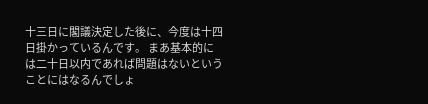十三日に閣議決定した後に、今度は十四日掛かっているんです。 まあ基本的には二十日以内であれば問題はないということにはなるんでしょ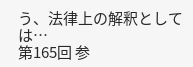う、法律上の解釈としては…
第165回 参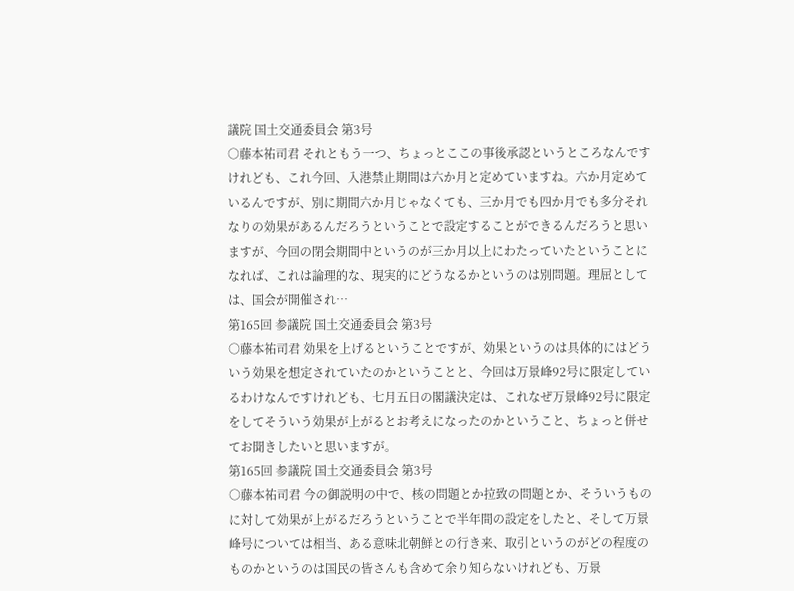議院 国土交通委員会 第3号
○藤本祐司君 それともう一つ、ちょっとここの事後承認というところなんですけれども、これ今回、入港禁止期間は六か月と定めていますね。六か月定めているんですが、別に期間六か月じゃなくても、三か月でも四か月でも多分それなりの効果があるんだろうということで設定することができるんだろうと思いますが、今回の閉会期間中というのが三か月以上にわたっていたということになれば、これは論理的な、現実的にどうなるかというのは別問題。理屈としては、国会が開催され…
第165回 参議院 国土交通委員会 第3号
○藤本祐司君 効果を上げるということですが、効果というのは具体的にはどういう効果を想定されていたのかということと、今回は万景峰92号に限定しているわけなんですけれども、七月五日の閣議決定は、これなぜ万景峰92号に限定をしてそういう効果が上がるとお考えになったのかということ、ちょっと併せてお聞きしたいと思いますが。
第165回 参議院 国土交通委員会 第3号
○藤本祐司君 今の御説明の中で、核の問題とか拉致の問題とか、そういうものに対して効果が上がるだろうということで半年間の設定をしたと、そして万景峰号については相当、ある意味北朝鮮との行き来、取引というのがどの程度のものかというのは国民の皆さんも含めて余り知らないけれども、万景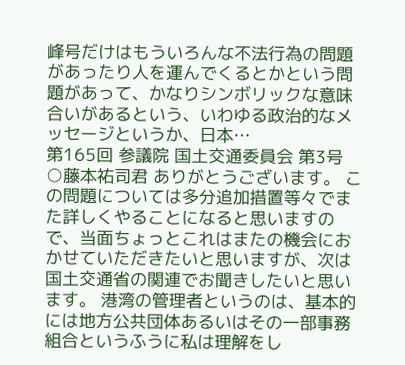峰号だけはもういろんな不法行為の問題があったり人を運んでくるとかという問題があって、かなりシンボリックな意味合いがあるという、いわゆる政治的なメッセージというか、日本…
第165回 参議院 国土交通委員会 第3号
○藤本祐司君 ありがとうございます。 この問題については多分追加措置等々でまた詳しくやることになると思いますので、当面ちょっとこれはまたの機会におかせていただきたいと思いますが、次は国土交通省の関連でお聞きしたいと思います。 港湾の管理者というのは、基本的には地方公共団体あるいはその一部事務組合というふうに私は理解をし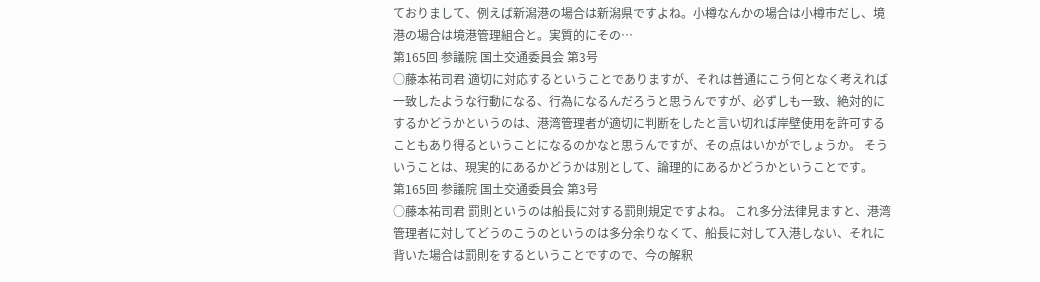ておりまして、例えば新潟港の場合は新潟県ですよね。小樽なんかの場合は小樽市だし、境港の場合は境港管理組合と。実質的にその…
第165回 参議院 国土交通委員会 第3号
○藤本祐司君 適切に対応するということでありますが、それは普通にこう何となく考えれば一致したような行動になる、行為になるんだろうと思うんですが、必ずしも一致、絶対的にするかどうかというのは、港湾管理者が適切に判断をしたと言い切れば岸壁使用を許可することもあり得るということになるのかなと思うんですが、その点はいかがでしょうか。 そういうことは、現実的にあるかどうかは別として、論理的にあるかどうかということです。
第165回 参議院 国土交通委員会 第3号
○藤本祐司君 罰則というのは船長に対する罰則規定ですよね。 これ多分法律見ますと、港湾管理者に対してどうのこうのというのは多分余りなくて、船長に対して入港しない、それに背いた場合は罰則をするということですので、今の解釈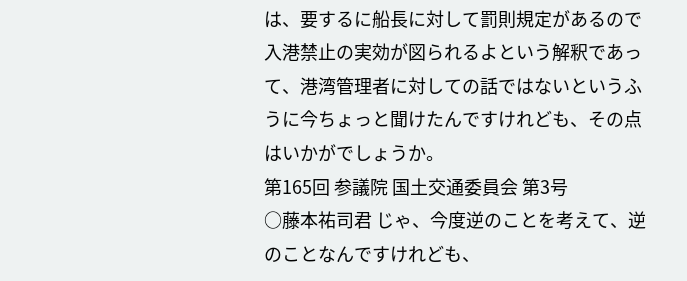は、要するに船長に対して罰則規定があるので入港禁止の実効が図られるよという解釈であって、港湾管理者に対しての話ではないというふうに今ちょっと聞けたんですけれども、その点はいかがでしょうか。
第165回 参議院 国土交通委員会 第3号
○藤本祐司君 じゃ、今度逆のことを考えて、逆のことなんですけれども、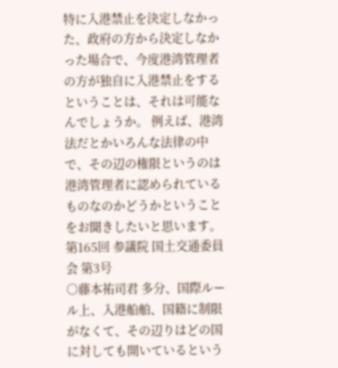特に入港禁止を決定しなかった、政府の方から決定しなかった場合で、今度港湾管理者の方が独自に入港禁止をするということは、それは可能なんでしょうか。 例えば、港湾法だとかいろんな法律の中で、その辺の権限というのは港湾管理者に認められているものなのかどうかということをお聞きしたいと思います。
第165回 参議院 国土交通委員会 第3号
○藤本祐司君 多分、国際ルール上、入港船舶、国籍に制限がなくて、その辺りはどの国に対しても開いているという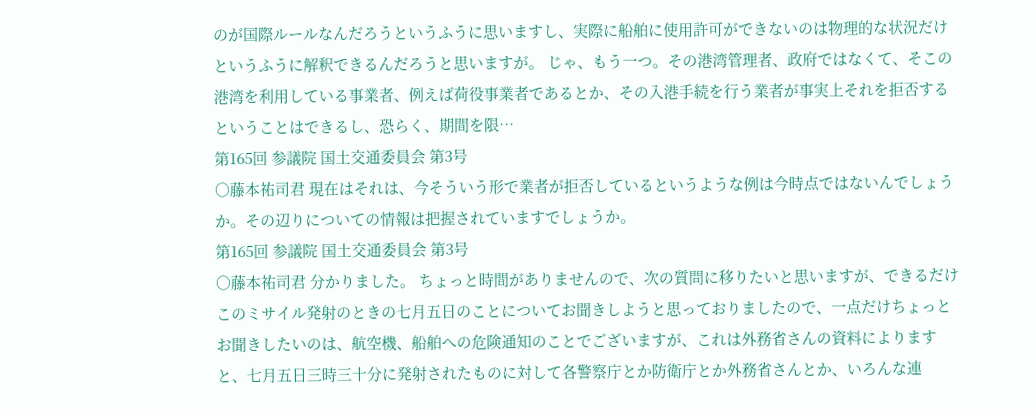のが国際ルールなんだろうというふうに思いますし、実際に船舶に使用許可ができないのは物理的な状況だけというふうに解釈できるんだろうと思いますが。 じゃ、もう一つ。その港湾管理者、政府ではなくて、そこの港湾を利用している事業者、例えば荷役事業者であるとか、その入港手続を行う業者が事実上それを拒否するということはできるし、恐らく、期間を限…
第165回 参議院 国土交通委員会 第3号
○藤本祐司君 現在はそれは、今そういう形で業者が拒否しているというような例は今時点ではないんでしょうか。その辺りについての情報は把握されていますでしょうか。
第165回 参議院 国土交通委員会 第3号
○藤本祐司君 分かりました。 ちょっと時間がありませんので、次の質問に移りたいと思いますが、できるだけこのミサイル発射のときの七月五日のことについてお聞きしようと思っておりましたので、一点だけちょっとお聞きしたいのは、航空機、船舶への危険通知のことでございますが、これは外務省さんの資料によりますと、七月五日三時三十分に発射されたものに対して各警察庁とか防衛庁とか外務省さんとか、いろんな連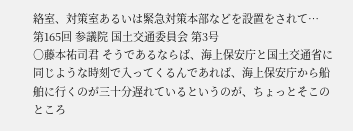絡室、対策室あるいは緊急対策本部などを設置をされて…
第165回 参議院 国土交通委員会 第3号
○藤本祐司君 そうであるならば、海上保安庁と国土交通省に同じような時刻で入ってくるんであれば、海上保安庁から船舶に行くのが三十分遅れているというのが、ちょっとそこのところ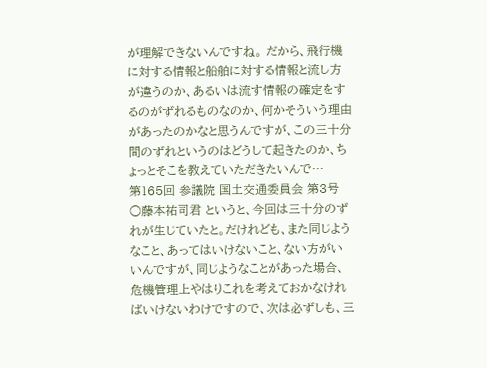が理解できないんですね。 だから、飛行機に対する情報と船舶に対する情報と流し方が違うのか、あるいは流す情報の確定をするのがずれるものなのか、何かそういう理由があったのかなと思うんですが、この三十分間のずれというのはどうして起きたのか、ちょっとそこを教えていただきたいんで…
第165回 参議院 国土交通委員会 第3号
○藤本祐司君 というと、今回は三十分のずれが生じていたと。だけれども、また同じようなこと、あってはいけないこと、ない方がいいんですが、同じようなことがあった場合、危機管理上やはりこれを考えておかなければいけないわけですので、次は必ずしも、三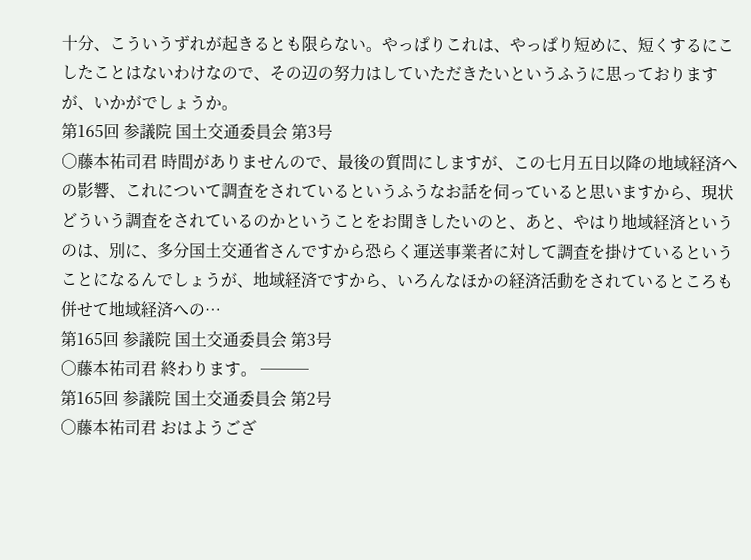十分、こういうずれが起きるとも限らない。やっぱりこれは、やっぱり短めに、短くするにこしたことはないわけなので、その辺の努力はしていただきたいというふうに思っておりますが、いかがでしょうか。
第165回 参議院 国土交通委員会 第3号
○藤本祐司君 時間がありませんので、最後の質問にしますが、この七月五日以降の地域経済への影響、これについて調査をされているというふうなお話を伺っていると思いますから、現状どういう調査をされているのかということをお聞きしたいのと、あと、やはり地域経済というのは、別に、多分国土交通省さんですから恐らく運送事業者に対して調査を掛けているということになるんでしょうが、地域経済ですから、いろんなほかの経済活動をされているところも併せて地域経済への…
第165回 参議院 国土交通委員会 第3号
○藤本祐司君 終わります。 ───
第165回 参議院 国土交通委員会 第2号
○藤本祐司君 おはようござ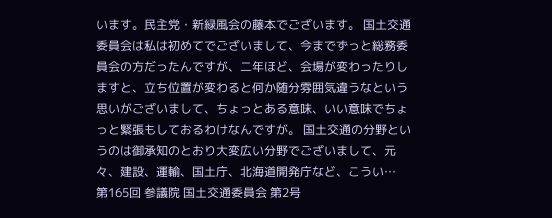います。民主党・新緑風会の藤本でございます。 国土交通委員会は私は初めてでございまして、今までずっと総務委員会の方だったんですが、二年ほど、会場が変わったりしますと、立ち位置が変わると何か随分雰囲気違うなという思いがございまして、ちょっとある意味、いい意味でちょっと緊張もしておるわけなんですが。 国土交通の分野というのは御承知のとおり大変広い分野でございまして、元々、建設、運輸、国土庁、北海道開発庁など、こうい…
第165回 参議院 国土交通委員会 第2号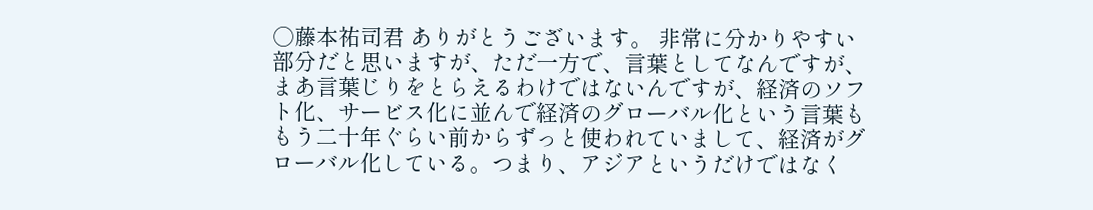○藤本祐司君 ありがとうございます。 非常に分かりやすい部分だと思いますが、ただ一方で、言葉としてなんですが、まあ言葉じりをとらえるわけではないんですが、経済のソフト化、サービス化に並んで経済のグローバル化という言葉ももう二十年ぐらい前からずっと使われていまして、経済がグローバル化している。つまり、アジアというだけではなく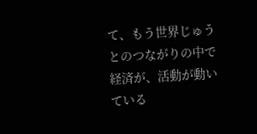て、もう世界じゅうとのつながりの中で経済が、活動が動いている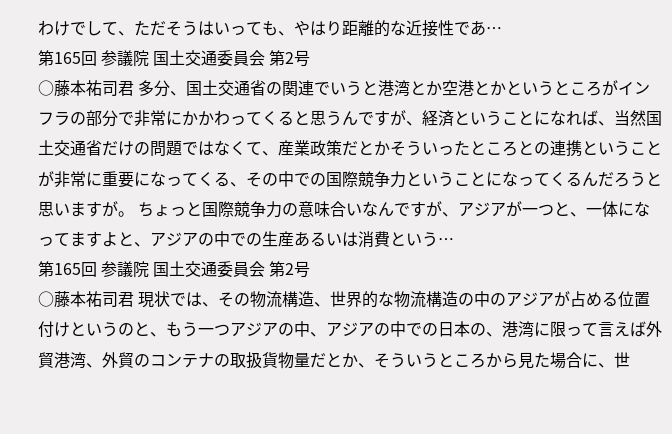わけでして、ただそうはいっても、やはり距離的な近接性であ…
第165回 参議院 国土交通委員会 第2号
○藤本祐司君 多分、国土交通省の関連でいうと港湾とか空港とかというところがインフラの部分で非常にかかわってくると思うんですが、経済ということになれば、当然国土交通省だけの問題ではなくて、産業政策だとかそういったところとの連携ということが非常に重要になってくる、その中での国際競争力ということになってくるんだろうと思いますが。 ちょっと国際競争力の意味合いなんですが、アジアが一つと、一体になってますよと、アジアの中での生産あるいは消費という…
第165回 参議院 国土交通委員会 第2号
○藤本祐司君 現状では、その物流構造、世界的な物流構造の中のアジアが占める位置付けというのと、もう一つアジアの中、アジアの中での日本の、港湾に限って言えば外貿港湾、外貿のコンテナの取扱貨物量だとか、そういうところから見た場合に、世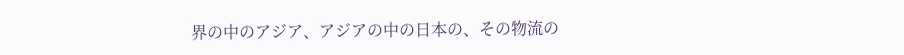界の中のアジア、アジアの中の日本の、その物流の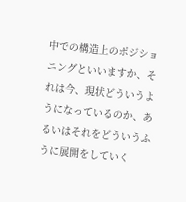中での構造上のポジショニングといいますか、それは今、現状どういうようになっているのか、あるいはそれをどういうふうに展開をしていく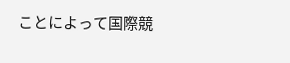ことによって国際競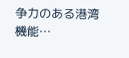争力のある港湾機能…